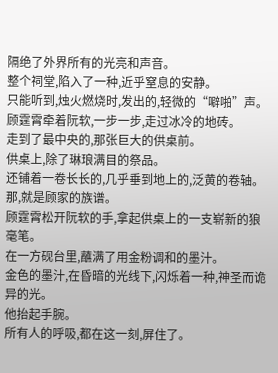隔绝了外界所有的光亮和声音。
整个祠堂,陷入了一种,近乎窒息的安静。
只能听到,烛火燃烧时,发出的,轻微的“噼啪”声。
顾霆霄牵着阮软,一步一步,走过冰冷的地砖。
走到了最中央的,那张巨大的供桌前。
供桌上,除了琳琅满目的祭品。
还铺着一卷长长的,几乎垂到地上的,泛黄的卷轴。
那,就是顾家的族谱。
顾霆霄松开阮软的手,拿起供桌上的一支崭新的狼毫笔。
在一方砚台里,蘸满了用金粉调和的墨汁。
金色的墨汁,在昏暗的光线下,闪烁着一种,神圣而诡异的光。
他抬起手腕。
所有人的呼吸,都在这一刻,屏住了。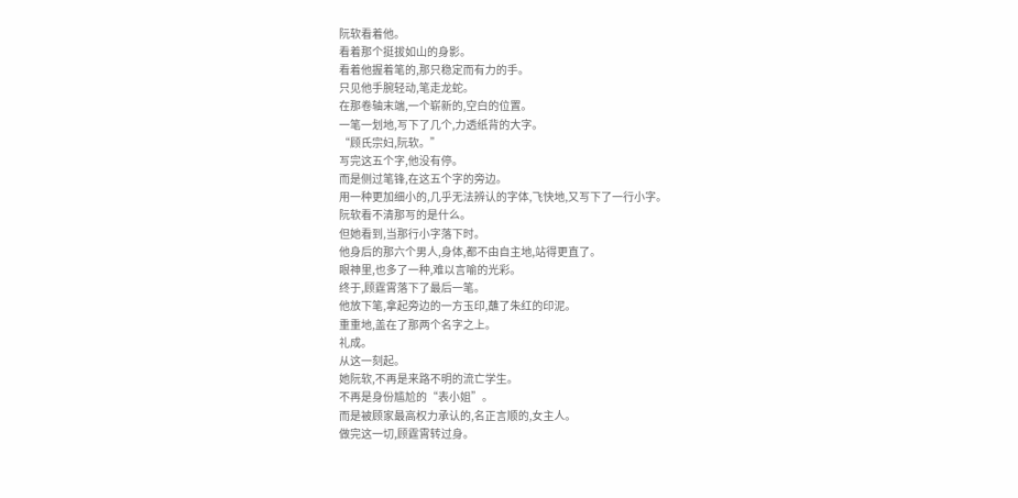阮软看着他。
看着那个挺拔如山的身影。
看着他握着笔的,那只稳定而有力的手。
只见他手腕轻动,笔走龙蛇。
在那卷轴末端,一个崭新的,空白的位置。
一笔一划地,写下了几个,力透纸背的大字。
“顾氏宗妇,阮软。”
写完这五个字,他没有停。
而是侧过笔锋,在这五个字的旁边。
用一种更加细小的,几乎无法辨认的字体,飞快地,又写下了一行小字。
阮软看不清那写的是什么。
但她看到,当那行小字落下时。
他身后的那六个男人,身体,都不由自主地,站得更直了。
眼神里,也多了一种,难以言喻的光彩。
终于,顾霆霄落下了最后一笔。
他放下笔,拿起旁边的一方玉印,蘸了朱红的印泥。
重重地,盖在了那两个名字之上。
礼成。
从这一刻起。
她阮软,不再是来路不明的流亡学生。
不再是身份尴尬的“表小姐”。
而是被顾家最高权力承认的,名正言顺的,女主人。
做完这一切,顾霆霄转过身。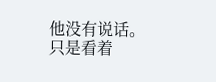他没有说话。
只是看着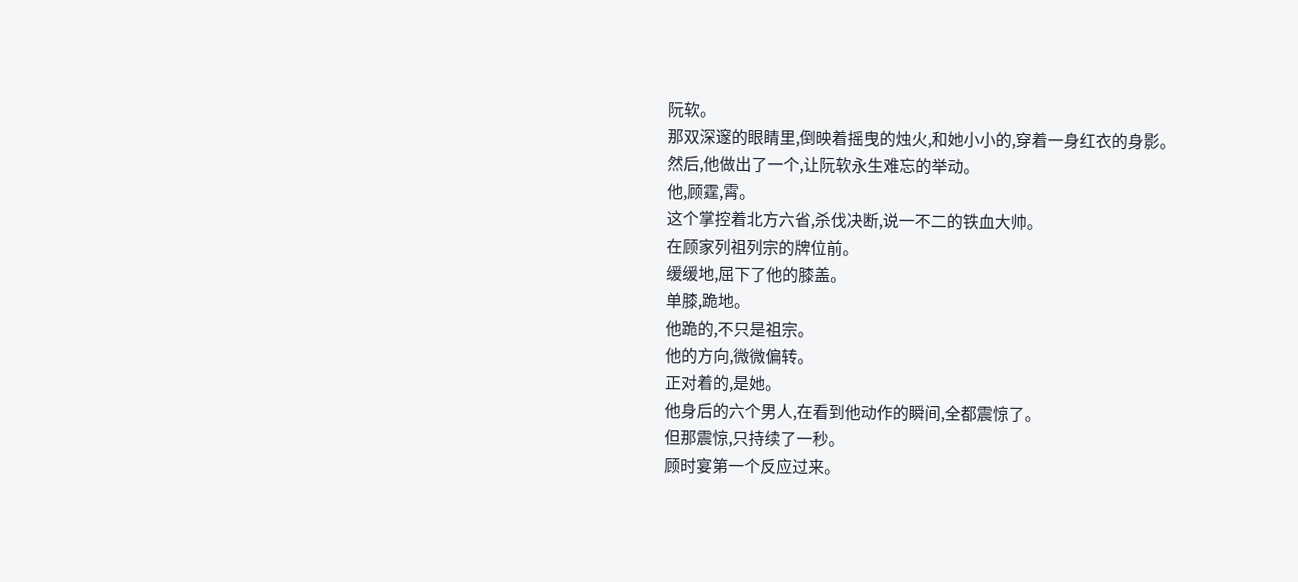阮软。
那双深邃的眼睛里,倒映着摇曳的烛火,和她小小的,穿着一身红衣的身影。
然后,他做出了一个,让阮软永生难忘的举动。
他,顾霆,霄。
这个掌控着北方六省,杀伐决断,说一不二的铁血大帅。
在顾家列祖列宗的牌位前。
缓缓地,屈下了他的膝盖。
单膝,跪地。
他跪的,不只是祖宗。
他的方向,微微偏转。
正对着的,是她。
他身后的六个男人,在看到他动作的瞬间,全都震惊了。
但那震惊,只持续了一秒。
顾时宴第一个反应过来。